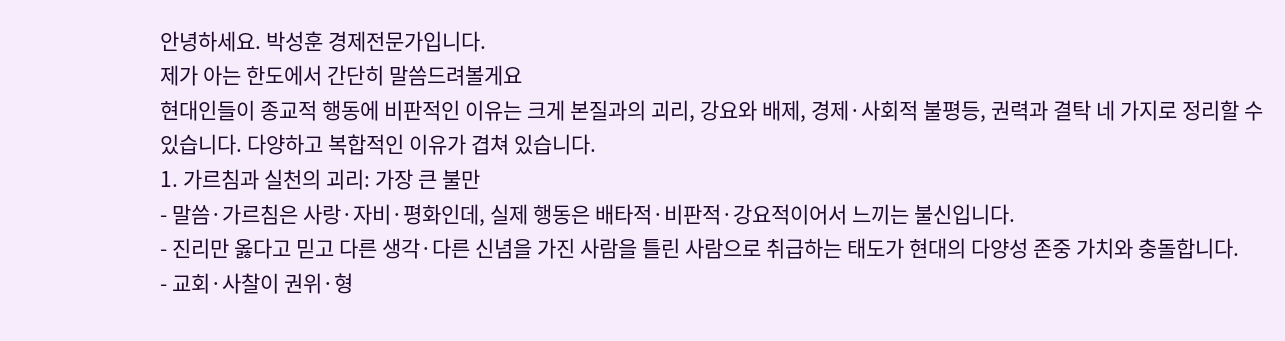안녕하세요. 박성훈 경제전문가입니다.
제가 아는 한도에서 간단히 말씀드려볼게요
현대인들이 종교적 행동에 비판적인 이유는 크게 본질과의 괴리, 강요와 배제, 경제·사회적 불평등, 권력과 결탁 네 가지로 정리할 수 있습니다. 다양하고 복합적인 이유가 겹쳐 있습니다.
1. 가르침과 실천의 괴리: 가장 큰 불만
- 말씀·가르침은 사랑·자비·평화인데, 실제 행동은 배타적·비판적·강요적이어서 느끼는 불신입니다.
- 진리만 옳다고 믿고 다른 생각·다른 신념을 가진 사람을 틀린 사람으로 취급하는 태도가 현대의 다양성 존중 가치와 충돌합니다.
- 교회·사찰이 권위·형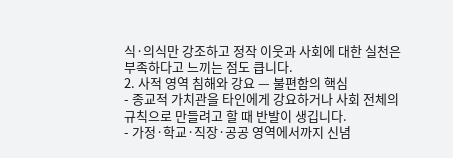식·의식만 강조하고 정작 이웃과 사회에 대한 실천은 부족하다고 느끼는 점도 큽니다.
2. 사적 영역 침해와 강요 — 불편함의 핵심
- 종교적 가치관을 타인에게 강요하거나 사회 전체의 규칙으로 만들려고 할 때 반발이 생깁니다.
- 가정·학교·직장·공공 영역에서까지 신념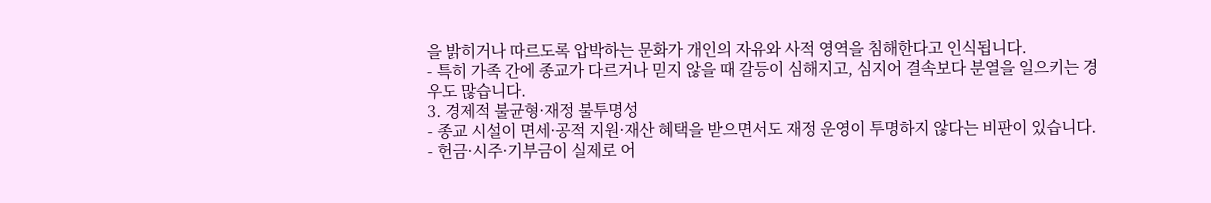을 밝히거나 따르도록 압박하는 문화가 개인의 자유와 사적 영역을 침해한다고 인식됩니다.
- 특히 가족 간에 종교가 다르거나 믿지 않을 때 갈등이 심해지고, 심지어 결속보다 분열을 일으키는 경우도 많습니다.
3. 경제적 불균형·재정 불투명성
- 종교 시설이 면세·공적 지원·재산 혜택을 받으면서도 재정 운영이 투명하지 않다는 비판이 있습니다.
- 헌금·시주·기부금이 실제로 어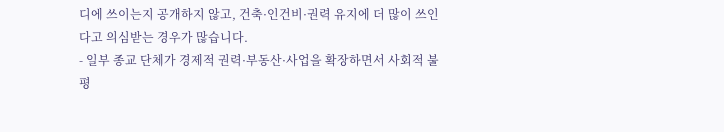디에 쓰이는지 공개하지 않고, 건축·인건비·권력 유지에 더 많이 쓰인다고 의심받는 경우가 많습니다.
- 일부 종교 단체가 경제적 권력·부동산·사업을 확장하면서 사회적 불평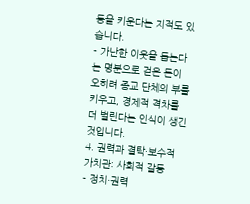등을 키운다는 지적도 있습니다.
- 가난한 이웃을 돕는다는 명분으로 걷은 돈이 오히려 종교 단체의 부를 키우고, 경제적 격차를 더 벌린다는 인식이 생긴 것입니다.
4. 권력과 결탁·보수적 가치관: 사회적 갈등
- 정치·권력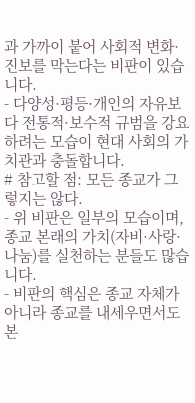과 가까이 붙어 사회적 변화·진보를 막는다는 비판이 있습니다.
- 다양성·평등·개인의 자유보다 전통적·보수적 규범을 강요하려는 모습이 현대 사회의 가치관과 충돌합니다.
# 참고할 점: 모든 종교가 그렇지는 않다.
- 위 비판은 일부의 모습이며, 종교 본래의 가치(자비·사랑·나눔)를 실천하는 분들도 많습니다.
- 비판의 핵심은 종교 자체가 아니라 종교를 내세우면서도 본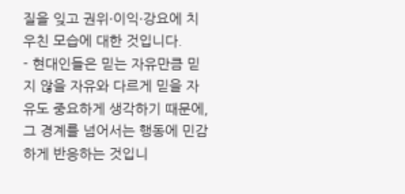질을 잊고 권위·이익·강요에 치우친 모습에 대한 것입니다.
- 현대인들은 믿는 자유만큼 믿지 않을 자유와 다르게 믿을 자유도 중요하게 생각하기 때문에, 그 경계를 넘어서는 행동에 민감하게 반응하는 것입니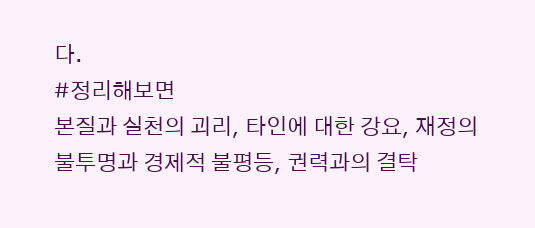다.
#정리해보면
본질과 실천의 괴리, 타인에 대한 강요, 재정의 불투명과 경제적 불평등, 권력과의 결탁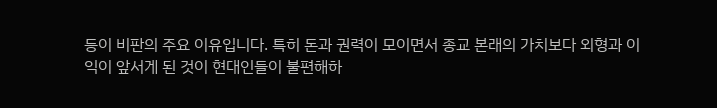등이 비판의 주요 이유입니다. 특히 돈과 권력이 모이면서 종교 본래의 가치보다 외형과 이익이 앞서게 된 것이 현대인들이 불편해하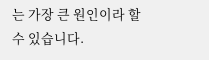는 가장 큰 원인이라 할 수 있습니다.